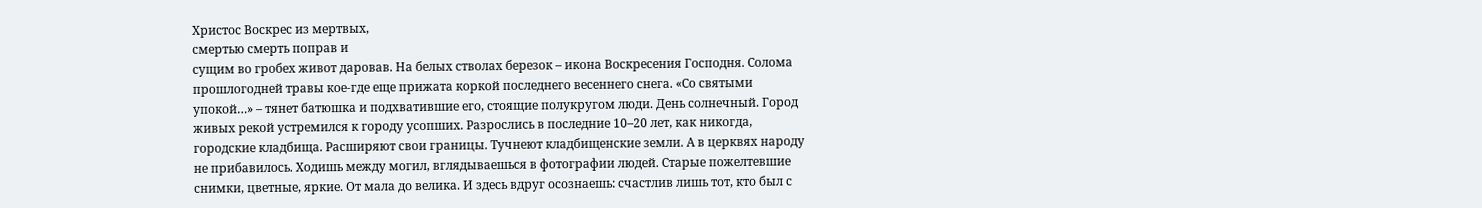Христос Воскрес из мертвых,
смертью смерть поправ и
сущим во гробех живот даровав. На белых стволах березок – икона Воскресения Господня. Солома прошлогодней травы кое-где еще прижата коркой последнего весеннего снега. «Со святыми упокой…» – тянет батюшка и подхватившие его, стоящие полукругом люди. День солнечный. Город живых рекой устремился к городу усопших. Разрослись в последние 10–20 лет, как никогда, городские кладбища. Расширяют свои границы. Тучнеют кладбищенские земли. А в церквях народу не прибавилось. Ходишь между могил, вглядываешься в фотографии людей. Старые пожелтевшие снимки, цветные, яркие. От мала до велика. И здесь вдруг осознаешь: счастлив лишь тот, кто был с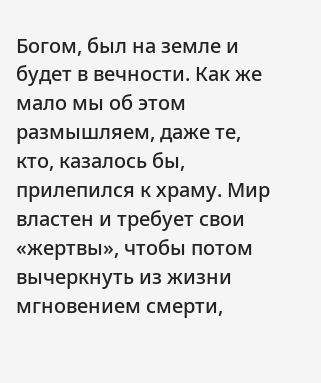Богом, был на земле и будет в вечности. Как же мало мы об этом размышляем, даже те, кто, казалось бы, прилепился к храму. Мир властен и требует свои «жертвы», чтобы потом вычеркнуть из жизни мгновением смерти,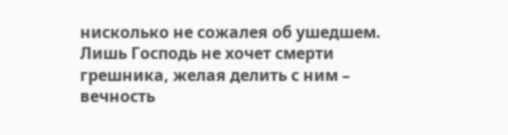нисколько не сожалея об ушедшем. Лишь Господь не хочет смерти грешника, желая делить с ним – вечность